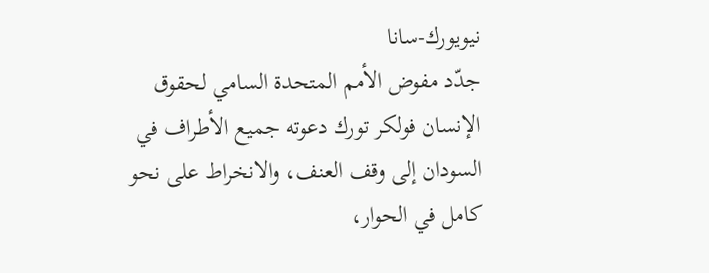نيويورك-سانا
جدّد مفوض الأمم المتحدة السامي لحقوق الإنسان فولكر تورك دعوته جميع الأطراف في السودان إلى وقف العنف، والانخراط على نحو كامل في الحوار،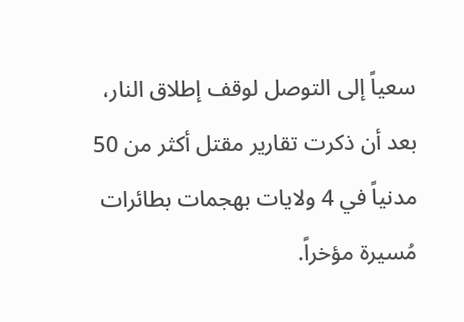سعياً إلى التوصل لوقف إطلاق النار، بعد أن ذكرت تقارير مقتل أكثر من 50 مدنياً في 4 ولايات بهجمات بطائرات مُسيرة مؤخراً.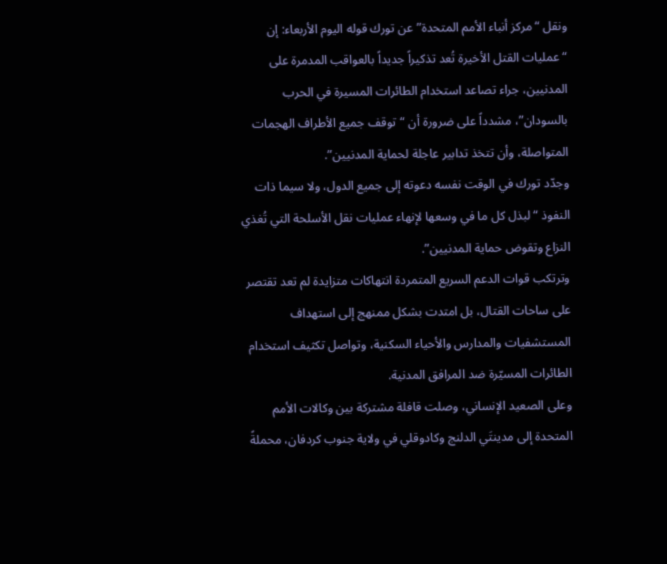ونقل “مركز أنباء الأمم المتحدة” عن تورك قوله اليوم الأربعاء: إن “عمليات القتل الأخيرة تُعد تذكيراً جديداً بالعواقب المدمرة على المدنيين، جراء تصاعد استخدام الطائرات المسيرة في الحرب بالسودان”، مشدداً على ضرورة أن “توقف جميع الأطراف الهجمات المتواصلة، وأن تتخذ تدابير عاجلة لحماية المدنيين”.
وجدّد تورك في الوقت نفسه دعوته إلى جميع الدول، ولا سيما ذات النفوذ “لبذل كل ما في وسعها لإنهاء عمليات نقل الأسلحة التي تُغذي النزاع وتقوض حماية المدنيين”.
وترتكب قوات الدعم السريع المتمردة انتهاكات متزايدة لم تعد تقتصر على ساحات القتال، بل امتدت بشكل ممنهج إلى استهداف المستشفيات والمدارس والأحياء السكنية، وتواصل تكثيف استخدام الطائرات المسيّرة ضد المرافق المدنية.
وعلى الصعيد الإنساني، وصلت قافلة مشتركة بين وكالات الأمم المتحدة إلى مدينتَي الدلنج وكادوقلي في ولاية جنوب كردفان، محملةً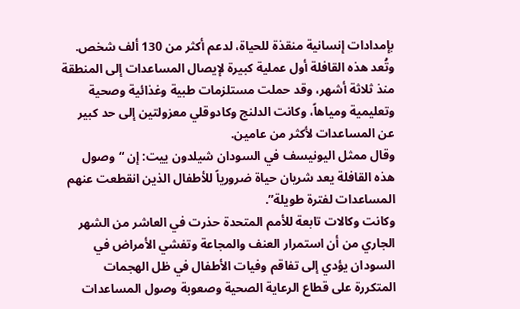بإمدادات إنسانية منقذة للحياة، لدعم أكثر من 130 ألف شخص.
وتُعد هذه القافلة أول عملية كبيرة لإيصال المساعدات إلى المنطقة منذ ثلاثة أشهر، وقد حملت مستلزمات طبية وغذائية وصحية وتعليمية ومياهاً، وكانت الدلنج وكادوقلي معزولتين إلى حد كبير عن المساعدات لأكثر من عامين.
وقال ممثل اليونيسف في السودان شيلدون ييت: إن “وصول هذه القافلة يعد شريان حياة ضرورياً للأطفال الذين انقطعت عنهم المساعدات لفترة طويلة”.
وكانت وكالات تابعة للأمم المتحدة حذرت في العاشر من الشهر الجاري من أن استمرار العنف والمجاعة وتفشي الأمراض في السودان يؤدي إلى تفاقم وفيات الأطفال في ظل الهجمات المتكررة على قطاع الرعاية الصحية وصعوبة وصول المساعدات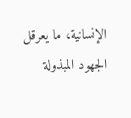الإنسانية، ما يعرقل الجهود المبذولة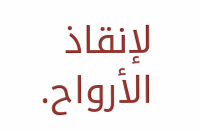لإنقاذ الأرواح.